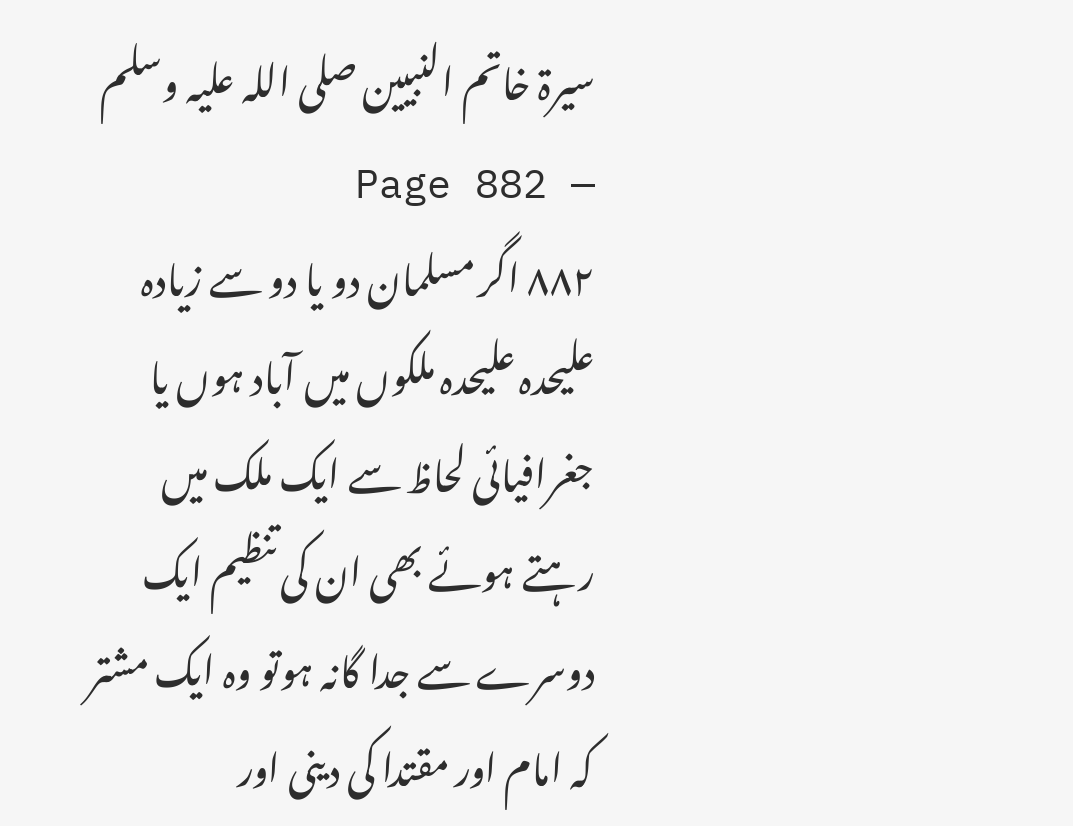سیرۃ خاتم النبیین صلی اللہ علیہ وسلم — Page 882
۸۸۲ اگر مسلمان دو یا دو سے زیادہ علیحدہ علیحدہ ملکوں میں آباد ہوں یا جغرافیائی لحاظ سے ایک ملک میں رہتے ہوئے بھی ان کی تنظیم ایک دوسرے سے جدا گانہ ہوتو وہ ایک مشتر کہ امام اور مقتدا کی دینی اور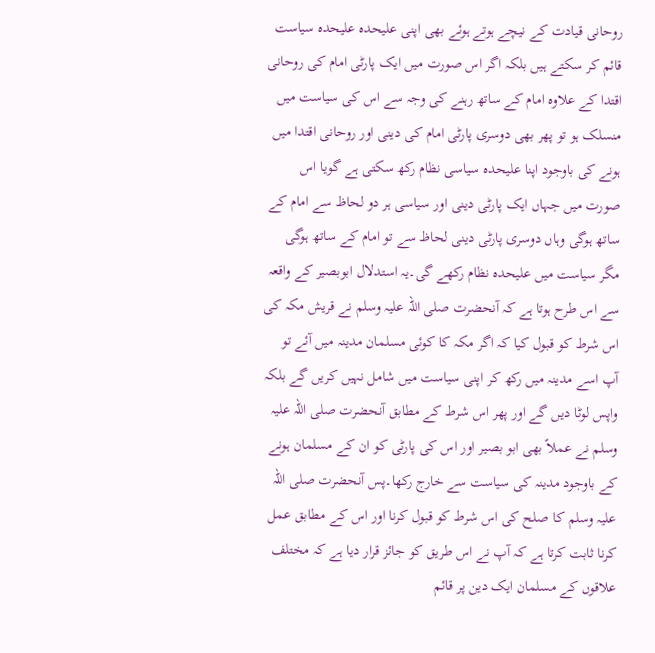روحانی قیادت کے نیچے ہوتے ہوئے بھی اپنی علیحدہ علیحدہ سیاست قائم کر سکتے ہیں بلکہ اگر اس صورت میں ایک پارٹی امام کی روحانی اقتدا کے علاوہ امام کے ساتھ رہنے کی وجہ سے اس کی سیاست میں منسلک ہو تو پھر بھی دوسری پارٹی امام کی دینی اور روحانی اقتدا میں ہونے کی باوجود اپنا علیحدہ سیاسی نظام رکھ سکتی ہے گویا اس صورت میں جہاں ایک پارٹی دینی اور سیاسی ہر دو لحاظ سے امام کے ساتھ ہوگی وہاں دوسری پارٹی دینی لحاظ سے تو امام کے ساتھ ہوگی مگر سیاست میں علیحدہ نظام رکھے گی۔یہ استدلال ابوبصیر کے واقعہ سے اس طرح ہوتا ہے کہ آنحضرت صلی اللہ علیہ وسلم نے قریش مکہ کی اس شرط کو قبول کیا کہ اگر مکہ کا کوئی مسلمان مدینہ میں آئے تو آپ اسے مدینہ میں رکھ کر اپنی سیاست میں شامل نہیں کریں گے بلکہ واپس لوٹا دیں گے اور پھر اس شرط کے مطابق آنحضرت صلی اللہ علیہ وسلم نے عملاً بھی ابو بصیر اور اس کی پارٹی کو ان کے مسلمان ہونے کے باوجود مدینہ کی سیاست سے خارج رکھا۔پس آنحضرت صلی اللہ علیہ وسلم کا صلح کی اس شرط کو قبول کرنا اور اس کے مطابق عمل کرنا ثابت کرتا ہے کہ آپ نے اس طریق کو جائز قرار دیا ہے کہ مختلف علاقوں کے مسلمان ایک دین پر قائم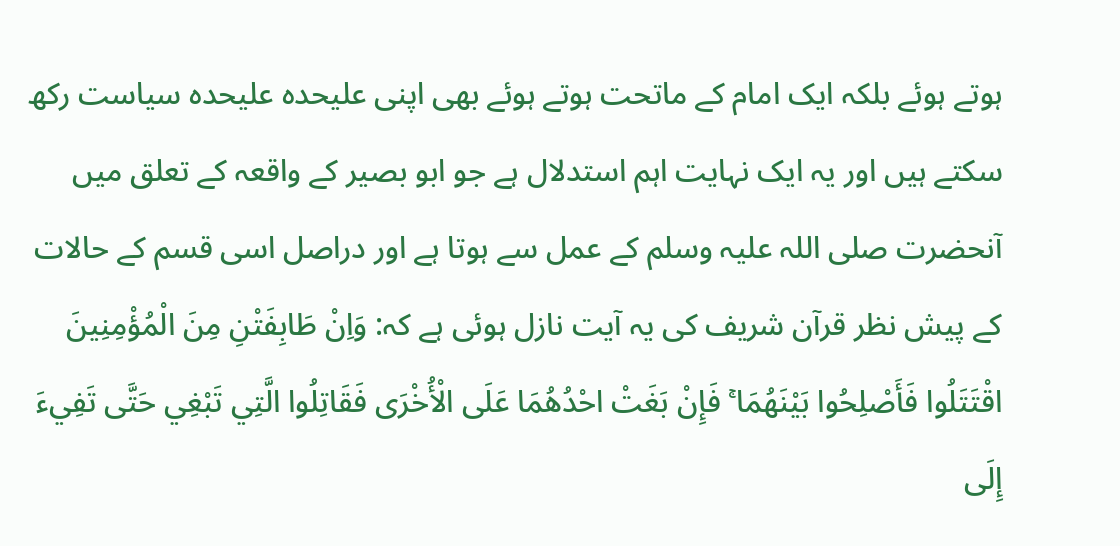ہوتے ہوئے بلکہ ایک امام کے ماتحت ہوتے ہوئے بھی اپنی علیحدہ علیحدہ سیاست رکھ سکتے ہیں اور یہ ایک نہایت اہم استدلال ہے جو ابو بصیر کے واقعہ کے تعلق میں آنحضرت صلی اللہ علیہ وسلم کے عمل سے ہوتا ہے اور دراصل اسی قسم کے حالات کے پیش نظر قرآن شریف کی یہ آیت نازل ہوئی ہے کہ: وَاِنْ طَابِفَتْنِ مِنَ الْمُؤْمِنِينَ اقْتَتَلُوا فَأَصْلِحُوا بَيْنَهُمَا ۚ فَإِنْ بَغَتْ احْدُهُمَا عَلَى الْأُخْرَى فَقَاتِلُوا الَّتِي تَبْغِي حَتَّى تَفِيءَ إِلَى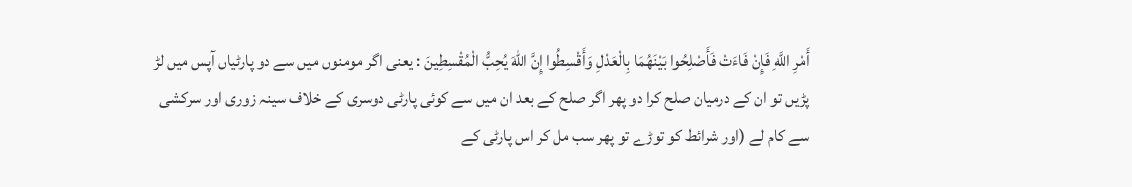أَمْرِ اللَّهِ فَإِنْ فَاءَتْ فَأَصْلِحُوا بَيْنَهُمَا بِالْعَدْلِ وَأَقْسِطُوا إِنَّ اللهَ يُحِبُّ الْمُقْسِطِينَ : یعنی اگر مومنوں میں سے دو پارٹیاں آپس میں لڑ پڑیں تو ان کے درمیان صلح کرا دو پھر اگر صلح کے بعد ان میں سے کوئی پارٹی دوسری کے خلاف سینہ زوری اور سرکشی سے کام لے (اور شرائط کو توڑے تو پھر سب مل کر اس پارٹی کے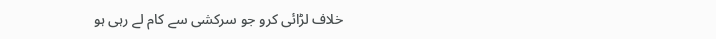خلاف لڑائی کرو جو سرکشی سے کام لے رہی ہو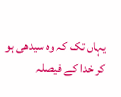یہاں تک کہ وہ سیدھی ہو کر خدا کے فیصلہ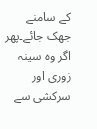کے سامنے جھک جائے۔پھر اگر وہ سینہ زوری اور سرکشی سے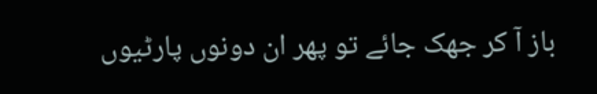باز آ کر جھک جائے تو پھر ان دونوں پارٹیوں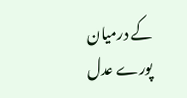کے درمیان پورے عدل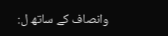وانصاف کے ساتھ ل: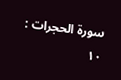سورة الحجرات : ١٠